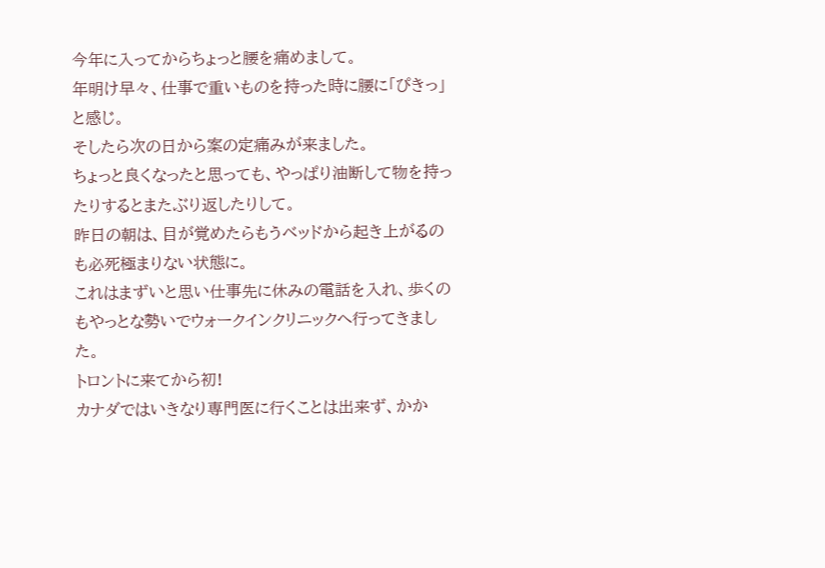今年に入ってからちょっと腰を痛めまして。
年明け早々、仕事で重いものを持った時に腰に「ぴきっ」と感じ。
そしたら次の日から案の定痛みが来ました。
ちょっと良くなったと思っても、やっぱり油断して物を持ったりするとまたぶり返したりして。
昨日の朝は、目が覚めたらもうベッドから起き上がるのも必死極まりない状態に。
これはまずいと思い仕事先に休みの電話を入れ、歩くのもやっとな勢いでウォークインクリニックへ行ってきました。
トロントに来てから初!
カナダではいきなり専門医に行くことは出来ず、かか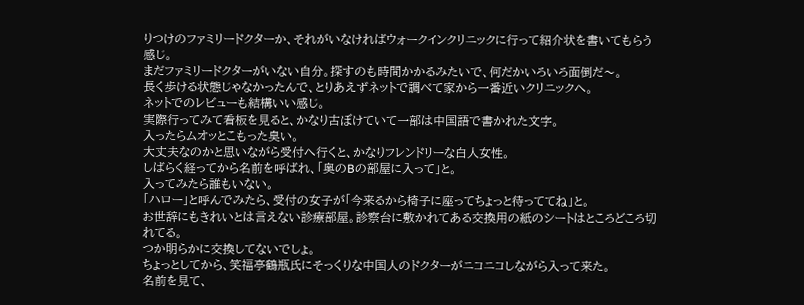りつけのファミリードクターか、それがいなければウォークインクリニックに行って紹介状を書いてもらう感じ。
まだファミリードクターがいない自分。探すのも時間かかるみたいで、何だかいろいろ面倒だ〜。
長く歩ける状態じゃなかったんで、とりあえずネットで調べて家から一番近いクリニックへ。
ネットでのレビューも結構いい感じ。
実際行ってみて看板を見ると、かなり古ぼけていて一部は中国語で書かれた文字。
入ったらムオッとこもった臭い。
大丈夫なのかと思いながら受付へ行くと、かなりフレンドリーな白人女性。
しばらく経ってから名前を呼ばれ、「奥のBの部屋に入って」と。
入ってみたら誰もいない。
「ハロー」と呼んでみたら、受付の女子が「今来るから椅子に座ってちょっと待っててね」と。
お世辞にもきれいとは言えない診療部屋。診察台に敷かれてある交換用の紙のシートはところどころ切れてる。
つか明らかに交換してないでしょ。
ちょっとしてから、笑福亭鶴瓶氏にそっくりな中国人のドクターがニコニコしながら入って来た。
名前を見て、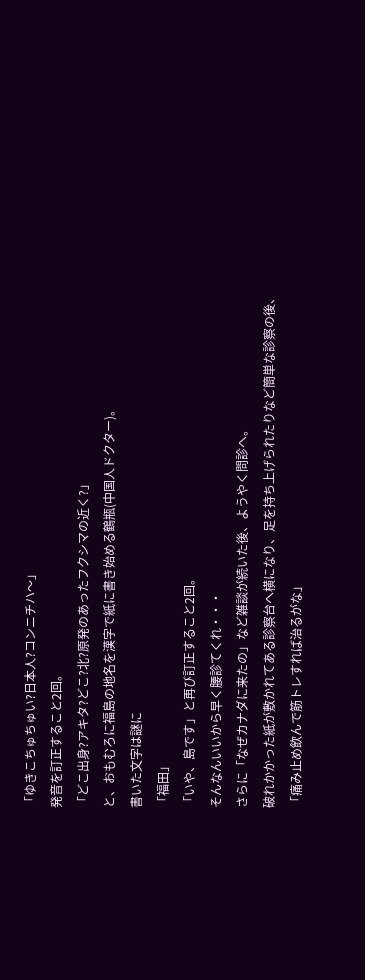「ゆきこちゅちゅい?日本人?コンニチハ〜」
発音を訂正すること2回。
「どこ出身?アキタ?どこ?北?原発のあったフクシマの近く?」
と、おもむろに福島の地名を漢字で紙に書き始める鶴瓶(中国人ドクター)。
書いた文字は謎に
「福田」
「いや、島です」と再び訂正すること2回。
そんなんいいから早く腰診てくれ・・・
さらに「なぜカナダに来たの」など雑談が続いた後、ようやく問診へ。
破れかかった紙が敷かれてある診察台へ横になり、足を持ち上げられたりなど簡単な診察の後、
「痛み止め飲んで筋トレすれば治るがな」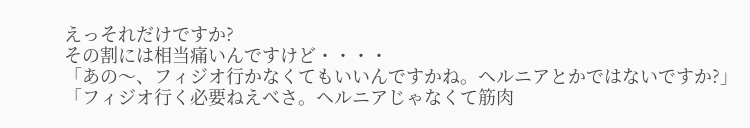えっそれだけですか?
その割には相当痛いんですけど・・・・
「あの〜、フィジオ行かなくてもいいんですかね。ヘルニアとかではないですか?」
「フィジオ行く必要ねえべさ。ヘルニアじゃなくて筋肉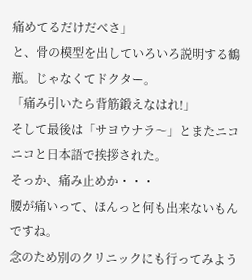痛めてるだけだべさ」
と、骨の模型を出していろいろ説明する鶴瓶。じゃなくてドクター。
「痛み引いたら背筋鍛えなはれ!」
そして最後は「サヨウナラ〜」とまたニコニコと日本語で挨拶された。
そっか、痛み止めか・・・
腰が痛いって、ほんっと何も出来ないもんですね。
念のため別のクリニックにも行ってみよう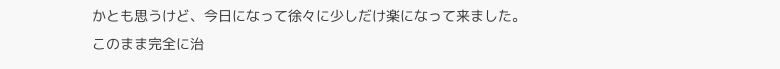かとも思うけど、今日になって徐々に少しだけ楽になって来ました。
このまま完全に治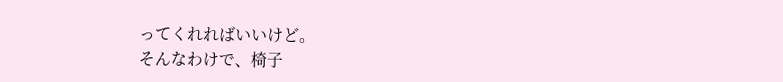ってくれればいいけど。
そんなわけで、椅子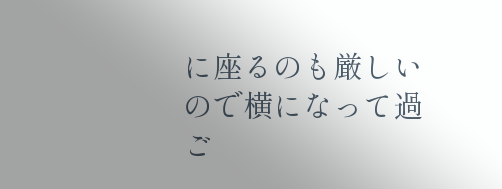に座るのも厳しいので横になって過ご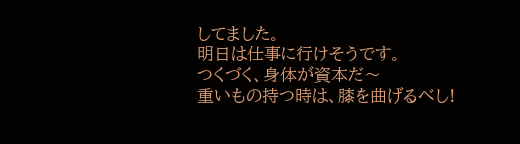してました。
明日は仕事に行けそうです。
つくづく、身体が資本だ〜
重いもの持つ時は、膝を曲げるべし!